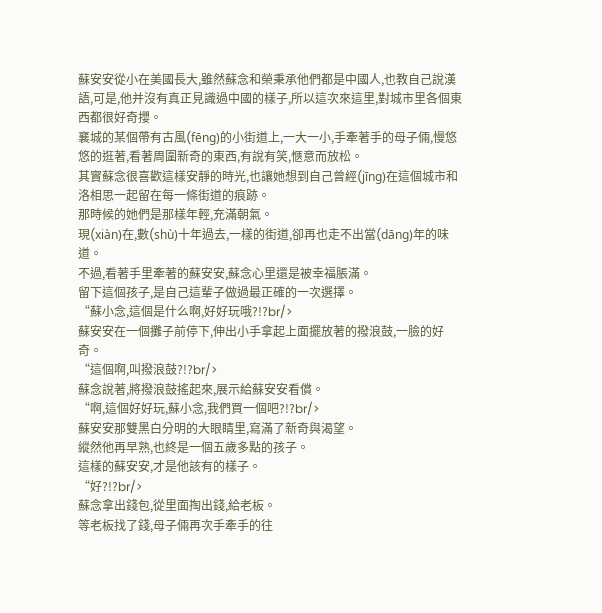蘇安安從小在美國長大,雖然蘇念和榮秉承他們都是中國人,也教自己說漢語,可是,他并沒有真正見識過中國的樣子,所以這次來這里,對城市里各個東西都很好奇攖。
襄城的某個帶有古風(fēng)的小街道上,一大一小,手牽著手的母子倆,慢悠悠的逛著,看著周圍新奇的東西,有說有笑,愜意而放松。
其實蘇念很喜歡這樣安靜的時光,也讓她想到自己曾經(jīng)在這個城市和洛相思一起留在每一條街道的痕跡。
那時候的她們是那樣年輕,充滿朝氣。
現(xiàn)在,數(shù)十年過去,一樣的街道,卻再也走不出當(dāng)年的味道。
不過,看著手里牽著的蘇安安,蘇念心里還是被幸福脹滿。
留下這個孩子,是自己這輩子做過最正確的一次選擇。
“蘇小念,這個是什么啊,好好玩哦?!?br/>
蘇安安在一個攤子前停下,伸出小手拿起上面擺放著的撥浪鼓,一臉的好奇。
“這個啊,叫撥浪鼓?!?br/>
蘇念說著,將撥浪鼓搖起來,展示給蘇安安看償。
“啊,這個好好玩,蘇小念,我們買一個吧?!?br/>
蘇安安那雙黑白分明的大眼睛里,寫滿了新奇與渴望。
縱然他再早熟,也終是一個五歲多點的孩子。
這樣的蘇安安,才是他該有的樣子。
“好?!?br/>
蘇念拿出錢包,從里面掏出錢,給老板。
等老板找了錢,母子倆再次手牽手的往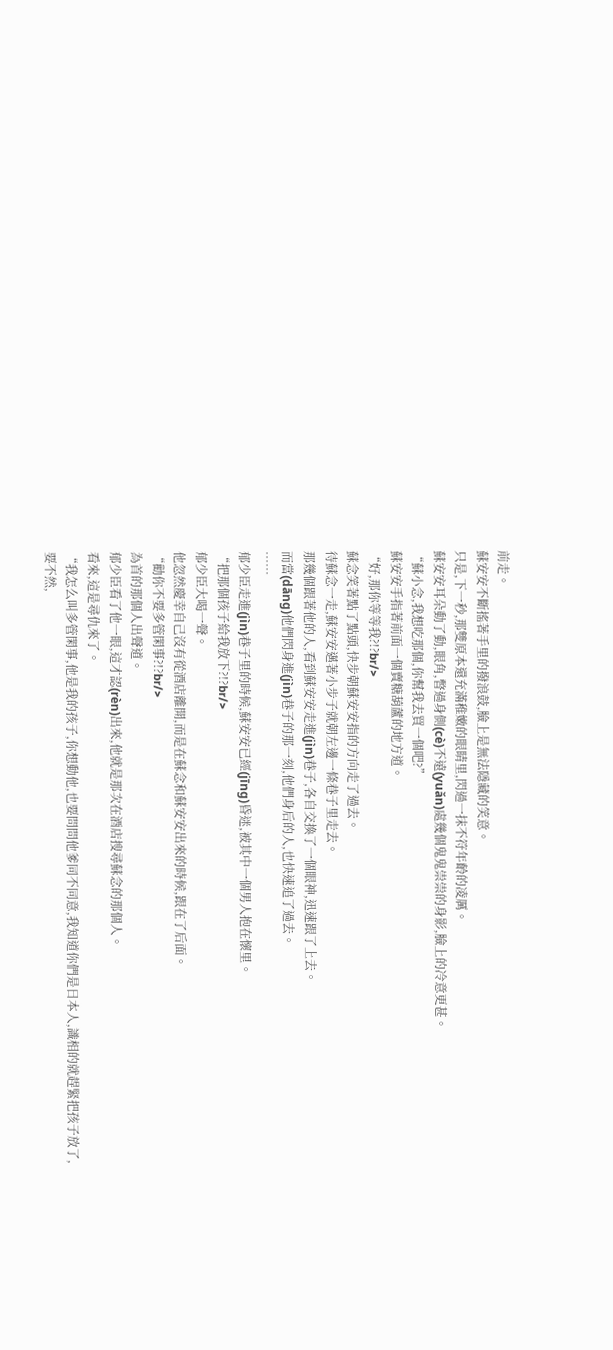前走。
蘇安安不斷搖著手里的撥浪鼓,臉上是無法隱藏的笑意。
只是,下一秒,那雙原本還充滿稚嫩的眼睛里,閃過一抹不符年齡的凌厲。
蘇安安耳朵動了動,眼角,瞥過身側(cè)不遠(yuǎn)處幾個鬼鬼祟祟的身影,臉上的冷意更甚。
“蘇小念,我想吃那個,你幫我去買一個吧?”
蘇安安手指著前面一個賣糖葫蘆的地方道。
“好,那你等等我?!?br/>
蘇念笑著點了點頭,快步朝蘇安安指的方向走了過去。
待蘇念一走,蘇安安邁著小步子就朝左邊一條巷子里走去。
那幾個跟著他的人,看到蘇安安走進(jìn)巷子,各自交換了一個眼神,迅速跟了上去。
而當(dāng)他們閃身進(jìn)巷子的那一刻,他們身后的人,也快速追了過去。
……
郁少臣走進(jìn)巷子里的時候,蘇安安已經(jīng)昏迷,被其中一個男人抱在懷里。
“把那個孩子給我放下?!?br/>
郁少臣大喝一聲。
他忽然慶幸自己沒有從酒店離開,而是在蘇念和蘇安安出來的時候,跟在了后面。
“勸你不要多管閑事?!?br/>
為首的那個人出聲道。
郁少臣看了他一眼,這才認(rèn)出來,他就是那次在酒店搜尋蘇念的那個人。
看來,這是尋仇來了。
“我怎么叫多管閑事,他是我的孩子,你想動他,也要問問他爹同不同意,我知道你們是日本人,識相的就趕緊把孩子放了,要不然,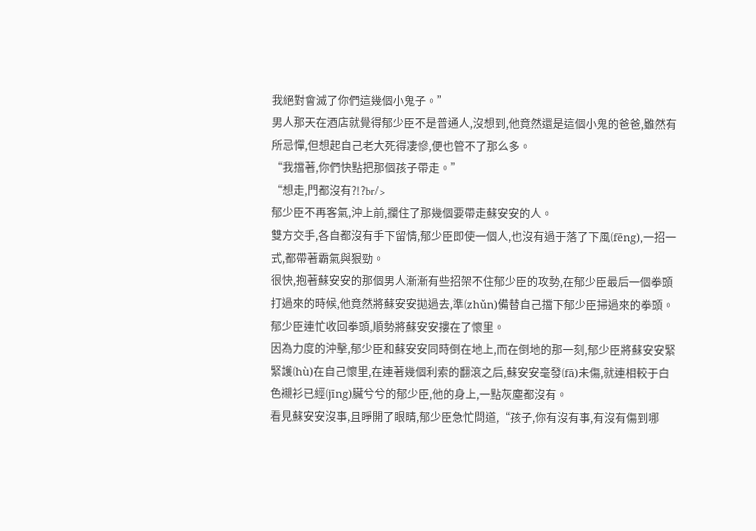我絕對會滅了你們這幾個小鬼子。”
男人那天在酒店就覺得郁少臣不是普通人,沒想到,他竟然還是這個小鬼的爸爸,雖然有所忌憚,但想起自己老大死得凄慘,便也管不了那么多。
“我擋著,你們快點把那個孩子帶走。”
“想走,門都沒有?!?br/>
郁少臣不再客氣,沖上前,攔住了那幾個要帶走蘇安安的人。
雙方交手,各自都沒有手下留情,郁少臣即使一個人,也沒有過于落了下風(fēng),一招一式,都帶著霸氣與狠勁。
很快,抱著蘇安安的那個男人漸漸有些招架不住郁少臣的攻勢,在郁少臣最后一個拳頭打過來的時候,他竟然將蘇安安拋過去,準(zhǔn)備替自己擋下郁少臣掃過來的拳頭。
郁少臣連忙收回拳頭,順勢將蘇安安摟在了懷里。
因為力度的沖擊,郁少臣和蘇安安同時倒在地上,而在倒地的那一刻,郁少臣將蘇安安緊緊護(hù)在自己懷里,在連著幾個利索的翻滾之后,蘇安安毫發(fā)未傷,就連相較于白色襯衫已經(jīng)臟兮兮的郁少臣,他的身上,一點灰塵都沒有。
看見蘇安安沒事,且睜開了眼睛,郁少臣急忙問道,“孩子,你有沒有事,有沒有傷到哪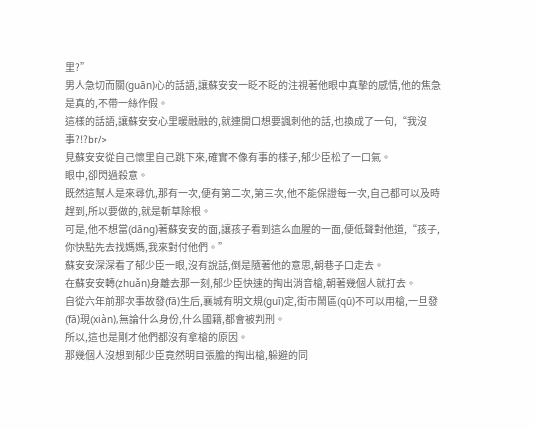里?”
男人急切而關(guān)心的話語,讓蘇安安一眨不眨的注視著他眼中真摯的感情,他的焦急是真的,不帶一絲作假。
這樣的話語,讓蘇安安心里暖融融的,就連開口想要諷刺他的話,也換成了一句,“我沒事?!?br/>
見蘇安安從自己懷里自己跳下來,確實不像有事的樣子,郁少臣松了一口氣。
眼中,卻閃過殺意。
既然這幫人是來尋仇,那有一次,便有第二次,第三次,他不能保證每一次,自己都可以及時趕到,所以要做的,就是斬草除根。
可是,他不想當(dāng)著蘇安安的面,讓孩子看到這么血腥的一面,便低聲對他道,“孩子,你快點先去找媽媽,我來對付他們。”
蘇安安深深看了郁少臣一眼,沒有說話,倒是隨著他的意思,朝巷子口走去。
在蘇安安轉(zhuǎn)身離去那一刻,郁少臣快速的掏出消音槍,朝著幾個人就打去。
自從六年前那次事故發(fā)生后,襄城有明文規(guī)定,街市鬧區(qū)不可以用槍,一旦發(fā)現(xiàn),無論什么身份,什么國籍,都會被判刑。
所以,這也是剛才他們都沒有拿槍的原因。
那幾個人沒想到郁少臣竟然明目張膽的掏出槍,躲避的同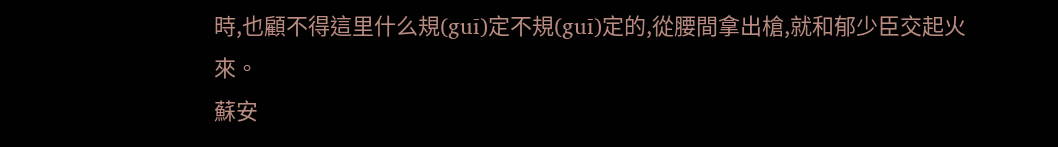時,也顧不得這里什么規(guī)定不規(guī)定的,從腰間拿出槍,就和郁少臣交起火來。
蘇安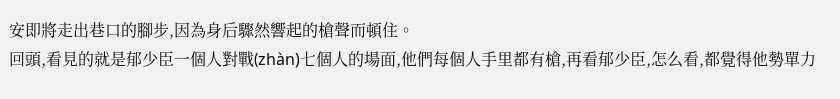安即將走出巷口的腳步,因為身后驟然響起的槍聲而頓住。
回頭,看見的就是郁少臣一個人對戰(zhàn)七個人的場面,他們每個人手里都有槍,再看郁少臣,怎么看,都覺得他勢單力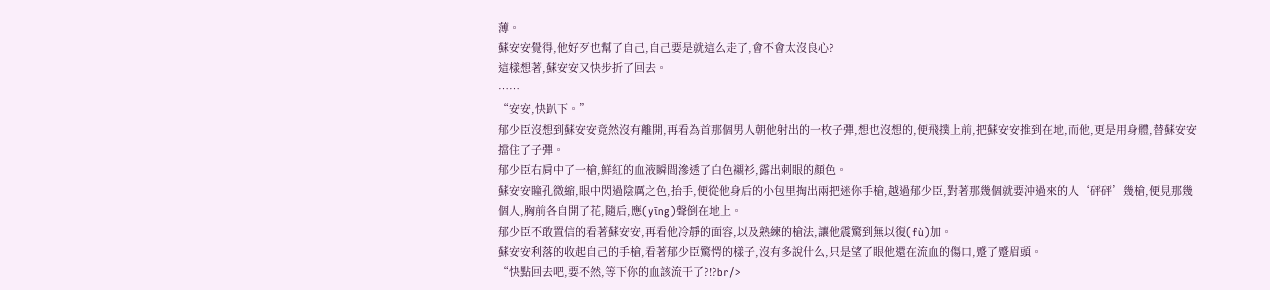薄。
蘇安安覺得,他好歹也幫了自己,自己要是就這么走了,會不會太沒良心?
這樣想著,蘇安安又快步折了回去。
……
“安安,快趴下。”
郁少臣沒想到蘇安安竟然沒有離開,再看為首那個男人朝他射出的一枚子彈,想也沒想的,便飛撲上前,把蘇安安推到在地,而他,更是用身體,替蘇安安擋住了子彈。
郁少臣右肩中了一槍,鮮紅的血液瞬間滲透了白色襯衫,露出刺眼的顏色。
蘇安安瞳孔微縮,眼中閃過陰厲之色,抬手,便從他身后的小包里掏出兩把迷你手槍,越過郁少臣,對著那幾個就要沖過來的人‘砰砰’幾槍,便見那幾個人,胸前各自開了花,隨后,應(yīng)聲倒在地上。
郁少臣不敢置信的看著蘇安安,再看他冷靜的面容,以及熟練的槍法,讓他震驚到無以復(fù)加。
蘇安安利落的收起自己的手槍,看著郁少臣驚愕的樣子,沒有多說什么,只是望了眼他還在流血的傷口,蹙了蹙眉頭。
“快點回去吧,要不然,等下你的血該流干了?!?br/>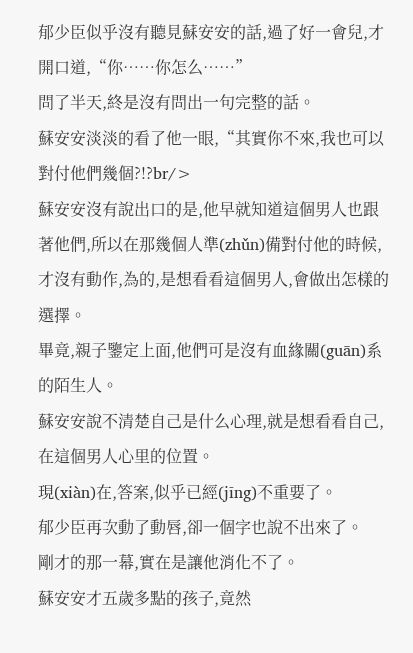郁少臣似乎沒有聽見蘇安安的話,過了好一會兒,才開口道,“你……你怎么……”
問了半天,終是沒有問出一句完整的話。
蘇安安淡淡的看了他一眼,“其實你不來,我也可以對付他們幾個?!?br/>
蘇安安沒有說出口的是,他早就知道這個男人也跟著他們,所以在那幾個人準(zhǔn)備對付他的時候,才沒有動作,為的,是想看看這個男人,會做出怎樣的選擇。
畢竟,親子鑒定上面,他們可是沒有血緣關(guān)系的陌生人。
蘇安安說不清楚自己是什么心理,就是想看看自己,在這個男人心里的位置。
現(xiàn)在,答案,似乎已經(jīng)不重要了。
郁少臣再次動了動唇,卻一個字也說不出來了。
剛才的那一幕,實在是讓他消化不了。
蘇安安才五歲多點的孩子,竟然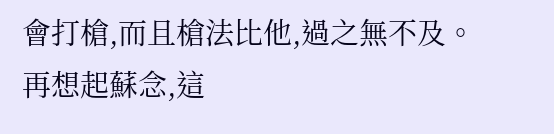會打槍,而且槍法比他,過之無不及。
再想起蘇念,這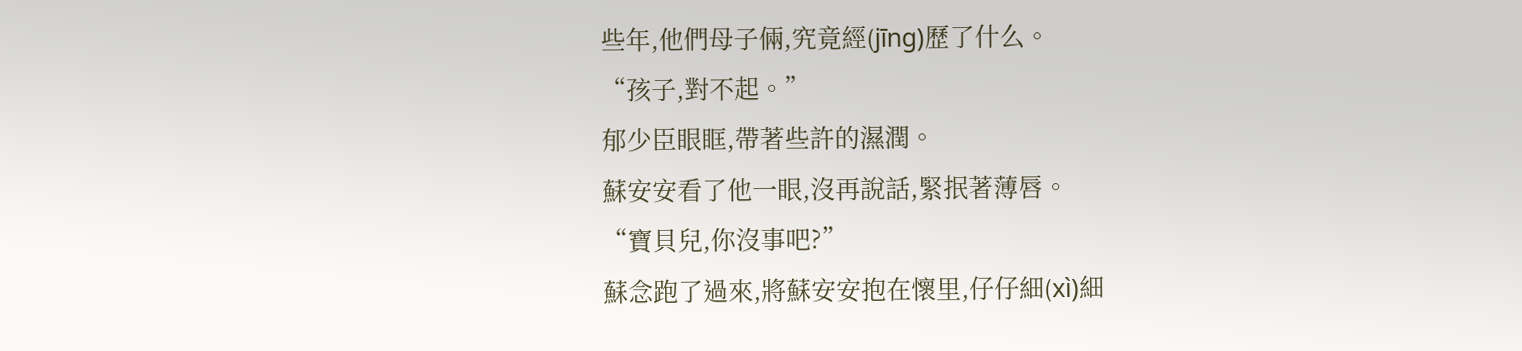些年,他們母子倆,究竟經(jīng)歷了什么。
“孩子,對不起。”
郁少臣眼眶,帶著些許的濕潤。
蘇安安看了他一眼,沒再說話,緊抿著薄唇。
“寶貝兒,你沒事吧?”
蘇念跑了過來,將蘇安安抱在懷里,仔仔細(xì)細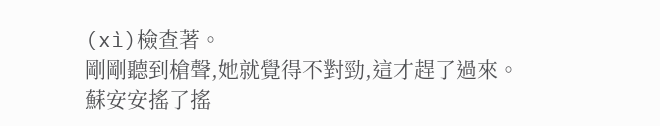(xì)檢查著。
剛剛聽到槍聲,她就覺得不對勁,這才趕了過來。
蘇安安搖了搖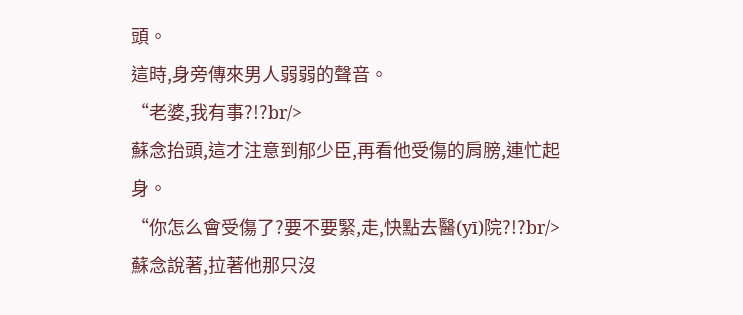頭。
這時,身旁傳來男人弱弱的聲音。
“老婆,我有事?!?br/>
蘇念抬頭,這才注意到郁少臣,再看他受傷的肩膀,連忙起身。
“你怎么會受傷了?要不要緊,走,快點去醫(yī)院?!?br/>
蘇念說著,拉著他那只沒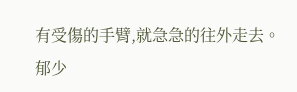有受傷的手臂,就急急的往外走去。
郁少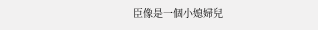臣像是一個小媳婦兒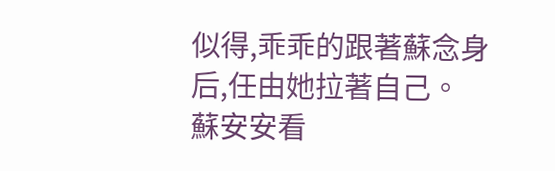似得,乖乖的跟著蘇念身后,任由她拉著自己。
蘇安安看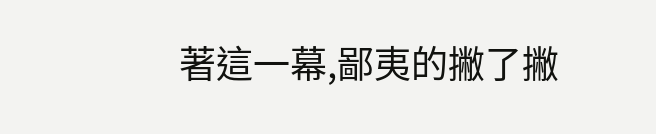著這一幕,鄙夷的撇了撇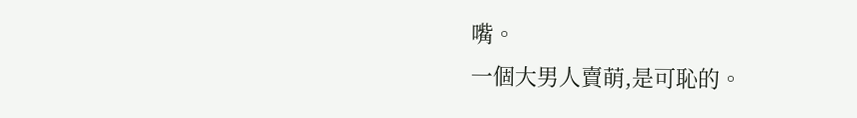嘴。
一個大男人賣萌,是可恥的。